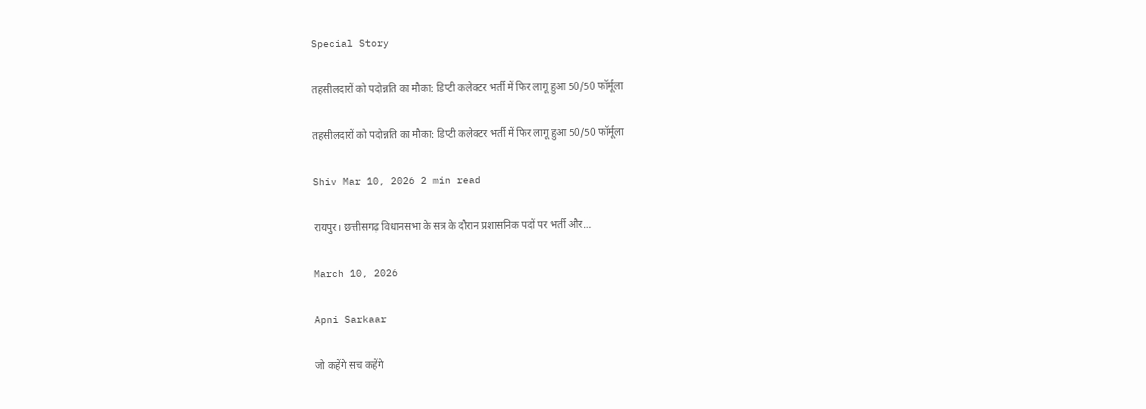Special Story

तहसीलदारों को पदोन्नति का मौका: डिप्टी कलेक्टर भर्ती में फिर लागू हुआ 50/50 फॉर्मूला

तहसीलदारों को पदोन्नति का मौका: डिप्टी कलेक्टर भर्ती में फिर लागू हुआ 50/50 फॉर्मूला

Shiv Mar 10, 2026 2 min read

रायपुर। छत्तीसगढ़ विधानसभा के सत्र के दौरान प्रशासनिक पदों पर भर्ती और…

March 10, 2026

Apni Sarkaar

जो कहेंगे सच कहेंगे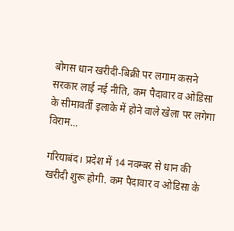बोगस धान खरीदी-बिक्री पर लगाम कसने सरकार लाई नई नीति, कम पैदावार व ओडिसा के सीमावर्ती इलाके में होने वाले खेला पर लगेगा विराम…

गरियाबंद। प्रदेश में 14 नवम्बर से धान की खरीदी शुरू होगी. कम पैदावार व ओडिसा के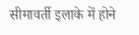सीमावर्ती इलाके में होने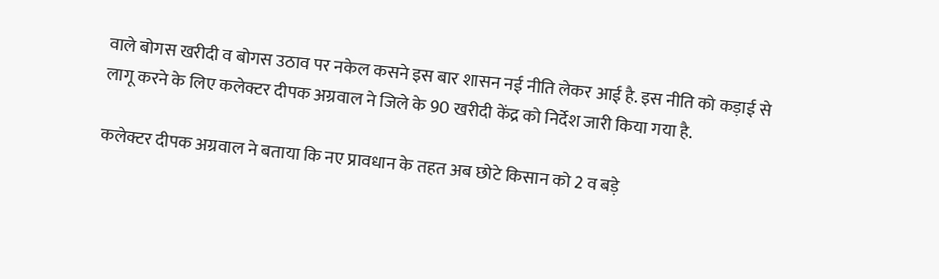वाले बोगस खरीदी व बोगस उठाव पर नकेल कसने इस बार शासन नई नीति लेकर आई है. इस नीति को कड़ाई से लागू करने के लिए कलेक्टर दीपक अग्रवाल ने जिले के 90 खरीदी केंद्र को निर्देश जारी किया गया है.

कलेक्टर दीपक अग्रवाल ने बताया कि नए प्रावधान के तहत अब छोटे किसान को 2 व बड़े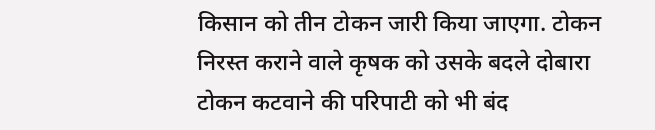किसान को तीन टोकन जारी किया जाएगा. टोकन निरस्त कराने वाले कृषक को उसके बदले दोबारा टोकन कटवाने की परिपाटी को भी बंद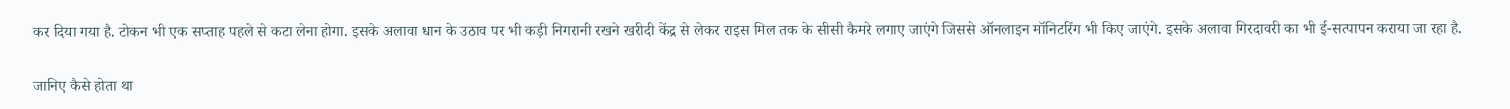कर दिया गया है. टोकन भी एक सप्ताह पहले से कटा लेना होगा. इसके अलावा धान के उठाव पर भी कड़ी निगरानी रखने खरीदी केंद्र से लेकर राइस मिल तक के सीसी कैमरे लगाए जाएंगे जिससे ऑनलाइन मॉनिटरिंग भी किए जाएंगे. इसके अलावा गिरदावरी का भी ई-सत्पापन कराया जा रहा है.

जानिए कैसे होता था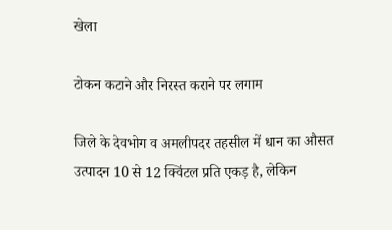खेला

टोकन कटाने और निरस्त कराने पर लगाम

जिले के देवभोग व अमलीपदर तहसील में धान का औसत उत्पादन 10 से 12 क्विंटल प्रति एकड़ है, लेकिन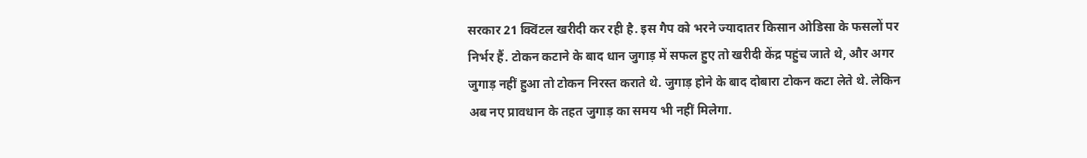सरकार 21 क्विंटल खरीदी कर रही है. इस गैप को भरने ज्यादातर किसान ओडिसा के फसलों पर निर्भर हैं. टोकन कटाने के बाद धान जुगाड़ में सफल हुए तो खरीदी केंद्र पहुंच जाते थे, और अगर जुगाड़ नहीं हुआ तो टोकन निरस्त कराते थे. जुगाड़ होने के बाद दोबारा टोकन कटा लेते थे. लेकिन अब नए प्रावधान के तहत जुगाड़ का समय भी नहीं मिलेगा.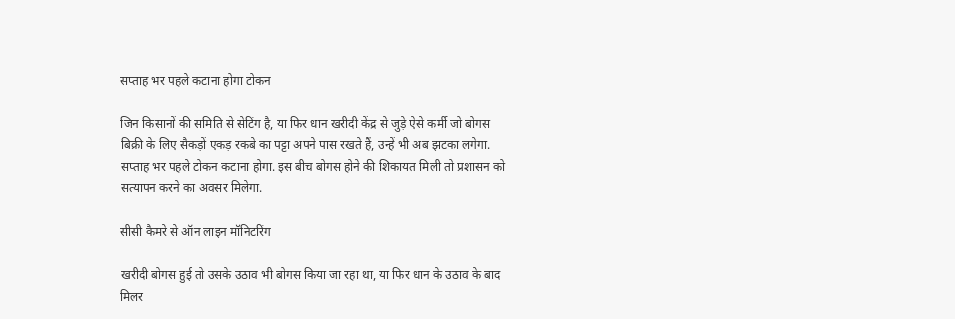सप्ताह भर पहले कटाना होगा टोकन

जिन किसानों की समिति से सेटिंग है, या फिर धान खरीदी केंद्र से जुड़े ऐसे कर्मी जो बोगस बिक्री के लिए सैकड़ों एकड़ रकबे का पट्टा अपने पास रखते हैं, उन्हें भी अब झटका लगेगा. सप्ताह भर पहले टोकन कटाना होगा. इस बीच बोगस होने की शिकायत मिली तो प्रशासन को सत्यापन करने का अवसर मिलेगा.

सीसी कैमरे से ऑन लाइन मॉनिटरिंग

खरीदी बोगस हुई तो उसके उठाव भी बोगस किया जा रहा था, या फिर धान के उठाव के बाद मिलर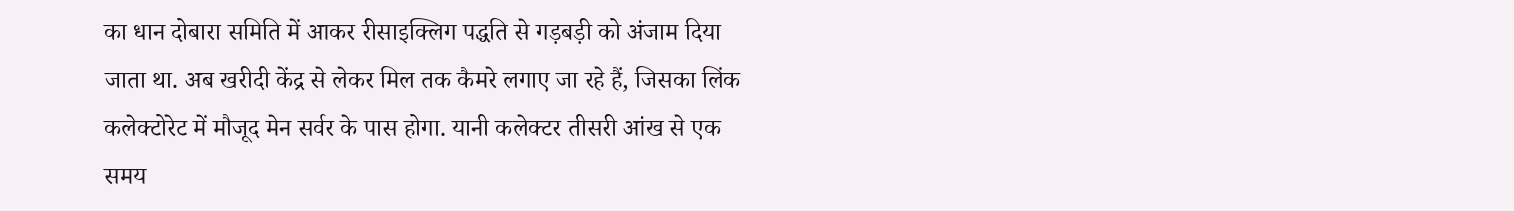का धान दोबारा समिति में आकर रीसाइक्लिग पद्धति से गड़बड़ी को अंजाम दिया जाता था. अब खरीदी केंद्र से लेकर मिल तक कैमरे लगाए जा रहे हैं, जिसका लिंक कलेक्टोरेट में मौजूद मेन सर्वर के पास होगा. यानी कलेक्टर तीसरी आंख से एक समय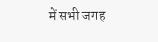में सभी जगह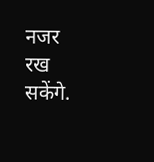नजर रख सकेंगे.